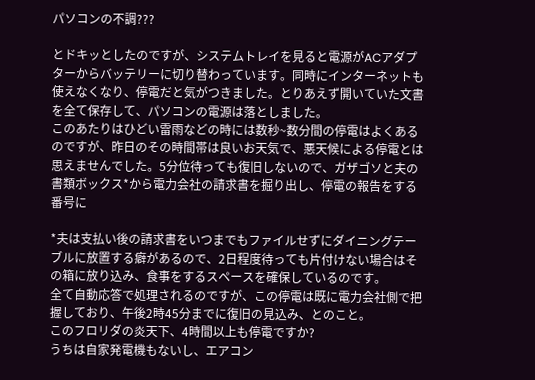パソコンの不調???

とドキッとしたのですが、システムトレイを見ると電源がACアダプターからバッテリーに切り替わっています。同時にインターネットも使えなくなり、停電だと気がつきました。とりあえず開いていた文書を全て保存して、パソコンの電源は落としました。
このあたりはひどい雷雨などの時には数秒~数分間の停電はよくあるのですが、昨日のその時間帯は良いお天気で、悪天候による停電とは思えませんでした。5分位待っても復旧しないので、ガザゴソと夫の書類ボックス*から電力会社の請求書を掘り出し、停電の報告をする番号に

*夫は支払い後の請求書をいつまでもファイルせずにダイニングテーブルに放置する癖があるので、2日程度待っても片付けない場合はその箱に放り込み、食事をするスペースを確保しているのです。
全て自動応答で処理されるのですが、この停電は既に電力会社側で把握しており、午後2時45分までに復旧の見込み、とのこと。
このフロリダの炎天下、4時間以上も停電ですか?
うちは自家発電機もないし、エアコン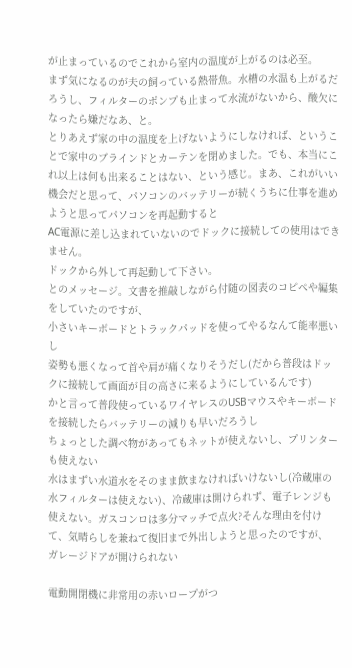が止まっているのでこれから室内の温度が上がるのは必至。
まず気になるのが夫の飼っている熱帯魚。水槽の水温も上がるだろうし、フィルターのポンプも止まって水流がないから、酸欠になったら嫌だなあ、と。
とりあえず家の中の温度を上げないようにしなければ、ということで家中のブラインドとカーテンを閉めました。でも、本当にこれ以上は何も出来ることはない、という感じ。まあ、これがいい機会だと思って、パソコンのバッテリーが続くうちに仕事を進めようと思ってパソコンを再起動すると
AC電源に差し込まれていないのでドックに接続しての使用はできません。
ドックから外して再起動して下さい。
とのメッセージ。文書を推敲しながら付随の図表のコピペや編集をしていたのですが、
小さいキーボードとトラックパッドを使ってやるなんて能率悪いし
姿勢も悪くなって首や肩が痛くなりそうだし(だから普段はドックに接続して画面が目の高さに来るようにしているんです)
かと言って普段使っているワイヤレスのUSBマウスやキーボードを接続したらバッテリーの減りも早いだろうし
ちょっとした調べ物があってもネットが使えないし、プリンターも使えない
水はまずい水道水をそのまま飲まなければいけないし(冷蔵庫の水フィルターは使えない)、冷蔵庫は開けられず、電子レンジも使えない。ガスコンロは多分マッチで点火?そんな理由を付けて、気晴らしを兼ねて復旧まで外出しようと思ったのですが、
ガレージドアが開けられない

電動開閉機に非常用の赤いロープがつ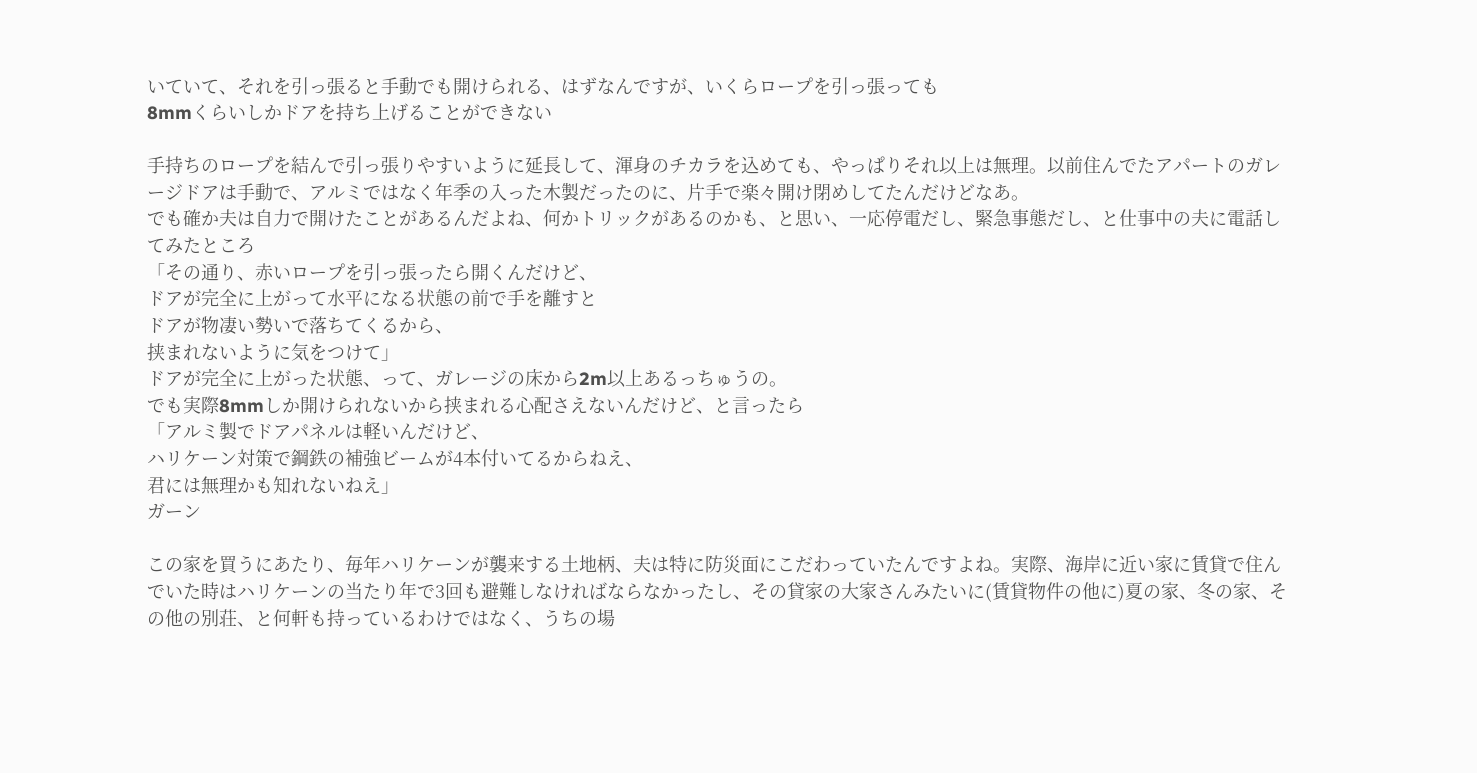いていて、それを引っ張ると手動でも開けられる、はずなんですが、いくらロープを引っ張っても
8mmくらいしかドアを持ち上げることができない

手持ちのロープを結んで引っ張りやすいように延長して、渾身のチカラを込めても、やっぱりそれ以上は無理。以前住んでたアパートのガレージドアは手動で、アルミではなく年季の入った木製だったのに、片手で楽々開け閉めしてたんだけどなあ。
でも確か夫は自力で開けたことがあるんだよね、何かトリックがあるのかも、と思い、一応停電だし、緊急事態だし、と仕事中の夫に電話してみたところ
「その通り、赤いロープを引っ張ったら開くんだけど、
ドアが完全に上がって水平になる状態の前で手を離すと
ドアが物凄い勢いで落ちてくるから、
挟まれないように気をつけて」
ドアが完全に上がった状態、って、ガレージの床から2m以上あるっちゅうの。
でも実際8mmしか開けられないから挟まれる心配さえないんだけど、と言ったら
「アルミ製でドアパネルは軽いんだけど、
ハリケーン対策で鋼鉄の補強ビームが4本付いてるからねえ、
君には無理かも知れないねえ」
ガーン

この家を買うにあたり、毎年ハリケーンが襲来する土地柄、夫は特に防災面にこだわっていたんですよね。実際、海岸に近い家に賃貸で住んでいた時はハリケーンの当たり年で3回も避難しなければならなかったし、その貸家の大家さんみたいに(賃貸物件の他に)夏の家、冬の家、その他の別荘、と何軒も持っているわけではなく、うちの場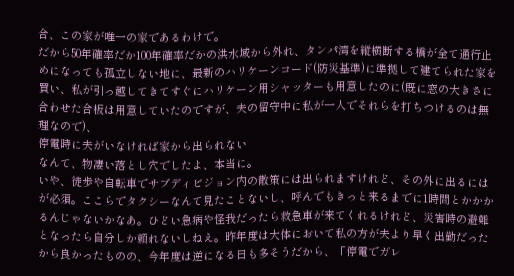合、この家が唯一の家であるわけで。
だから50年確率だか100年確率だかの洪水域から外れ、タンパ湾を縦横断する橋が全て通行止めになっても孤立しない地に、最新のハリケーンコード(防災基準)に準拠して建てられた家を買い、私が引っ越してきてすぐにハリケーン用シャッターも用意したのに(既に窓の大きさに合わせた合板は用意していたのですが、夫の留守中に私が一人でそれらを打ちつけるのは無理なので)、
停電時に夫がいなければ家から出られない
なんて、物凄い落とし穴でしたよ、本当に。
いや、徒歩や自転車でサブディビジョン内の散策には出られますけれど、その外に出るには
が必須。ここらでタクシーなんて見たことないし、呼んでもきっと来るまでに1時間とかかかるんじゃないかなあ。ひどい急病や怪我だったら救急車が来てくれるけれど、災害時の避難となったら自分しか頼れないしねえ。昨年度は大体において私の方が夫より早く出勤だったから良かったものの、今年度は逆になる日も多そうだから、「停電でガレ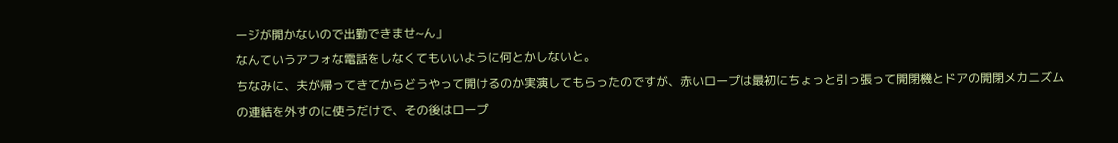ージが開かないので出勤できませ~ん」
なんていうアフォな電話をしなくてもいいように何とかしないと。
ちなみに、夫が帰ってきてからどうやって開けるのか実演してもらったのですが、赤いロープは最初にちょっと引っ張って開閉機とドアの開閉メカニズムの連結を外すのに使うだけで、その後はロープ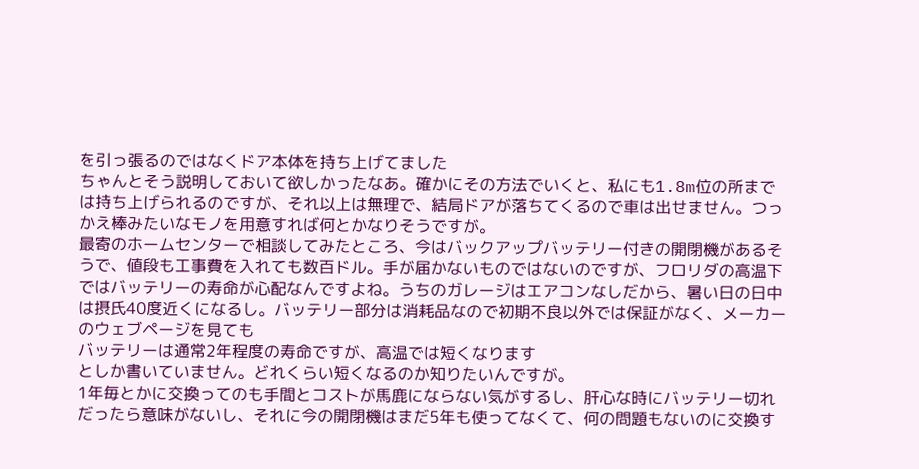を引っ張るのではなくドア本体を持ち上げてました
ちゃんとそう説明しておいて欲しかったなあ。確かにその方法でいくと、私にも1.8m位の所までは持ち上げられるのですが、それ以上は無理で、結局ドアが落ちてくるので車は出せません。つっかえ棒みたいなモノを用意すれば何とかなりそうですが。
最寄のホームセンターで相談してみたところ、今はバックアップバッテリー付きの開閉機があるそうで、値段も工事費を入れても数百ドル。手が届かないものではないのですが、フロリダの高温下ではバッテリーの寿命が心配なんですよね。うちのガレージはエアコンなしだから、暑い日の日中は摂氏40度近くになるし。バッテリー部分は消耗品なので初期不良以外では保証がなく、メーカーのウェブページを見ても
バッテリーは通常2年程度の寿命ですが、高温では短くなります
としか書いていません。どれくらい短くなるのか知りたいんですが。
1年毎とかに交換ってのも手間とコストが馬鹿にならない気がするし、肝心な時にバッテリー切れだったら意味がないし、それに今の開閉機はまだ5年も使ってなくて、何の問題もないのに交換す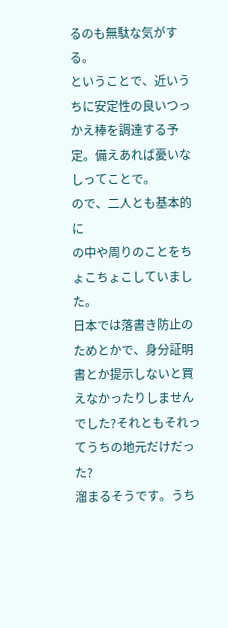るのも無駄な気がする。
ということで、近いうちに安定性の良いつっかえ棒を調達する予定。備えあれば憂いなしってことで。
ので、二人とも基本的に
の中や周りのことをちょこちょこしていました。
日本では落書き防止のためとかで、身分証明書とか提示しないと買えなかったりしませんでした?それともそれってうちの地元だけだった?
溜まるそうです。うち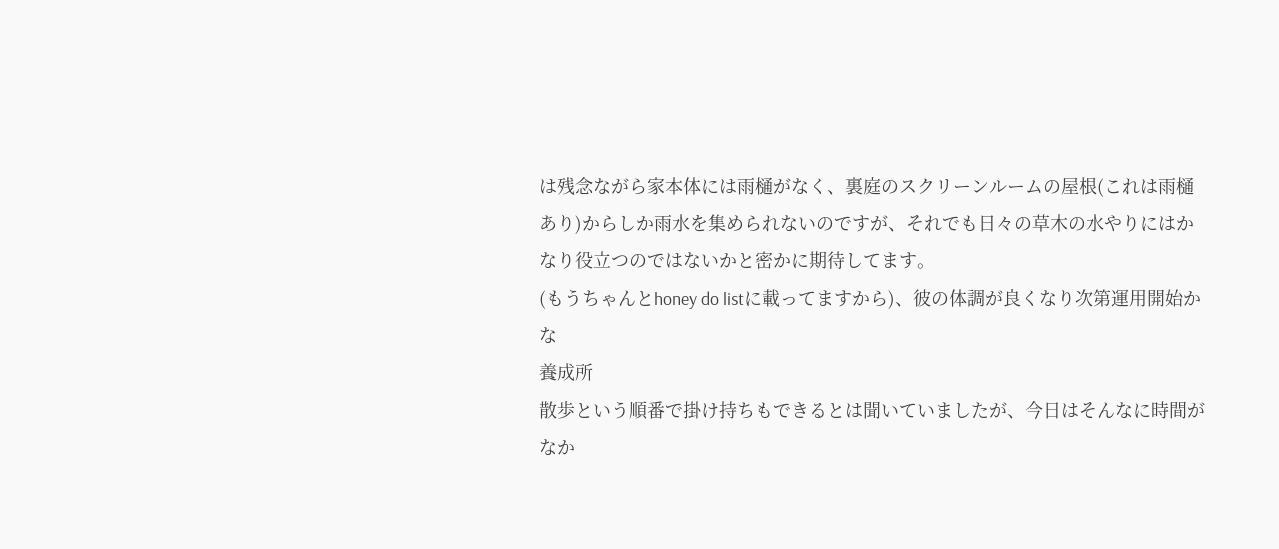は残念ながら家本体には雨樋がなく、裏庭のスクリーンルームの屋根(これは雨樋あり)からしか雨水を集められないのですが、それでも日々の草木の水やりにはかなり役立つのではないかと密かに期待してます。
(もうちゃんとhoney do listに載ってますから)、彼の体調が良くなり次第運用開始かな
養成所
散歩という順番で掛け持ちもできるとは聞いていましたが、今日はそんなに時間がなか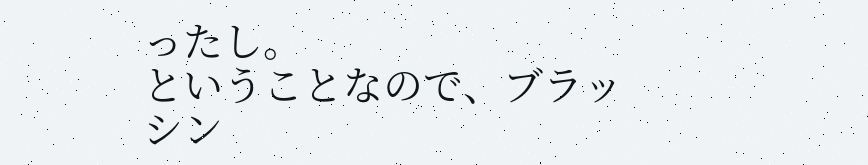ったし。
ということなので、ブラッシン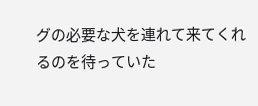グの必要な犬を連れて来てくれるのを待っていた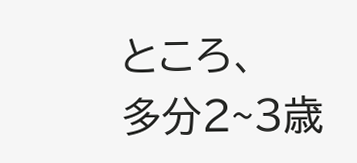ところ、
多分2~3歳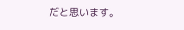だと思います。